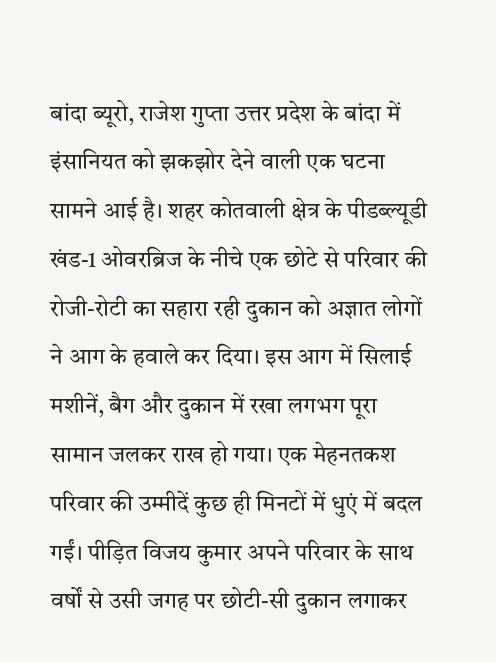बांदा ब्यूरो, राजेश गुप्ता उत्तर प्रदेश के बांदा में इंसानियत को झकझोर देने वाली एक घटना सामने आई है। शहर कोतवाली क्षेत्र के पीडब्ल्यूडी खंड-1 ओवरब्रिज के नीचे एक छोटे से परिवार की रोजी-रोटी का सहारा रही दुकान को अज्ञात लोगों ने आग के हवाले कर दिया। इस आग में सिलाई मशीनें, बैग और दुकान में रखा लगभग पूरा सामान जलकर राख हो गया। एक मेहनतकश परिवार की उम्मीदें कुछ ही मिनटों में धुएं में बदल गईं। पीड़ित विजय कुमार अपने परिवार के साथ वर्षों से उसी जगह पर छोटी-सी दुकान लगाकर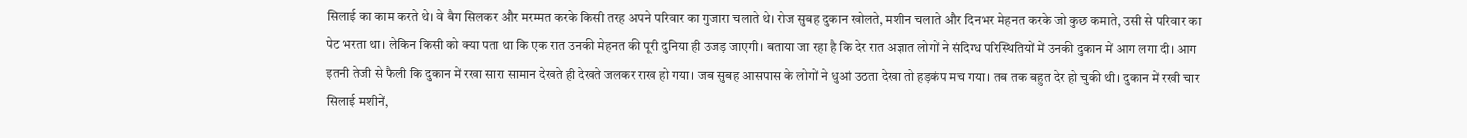सिलाई का काम करते थे। वे बैग सिलकर और मरम्मत करके किसी तरह अपने परिवार का गुजारा चलाते थे। रोज सुबह दुकान खोलते, मशीन चलाते और दिनभर मेहनत करके जो कुछ कमाते, उसी से परिवार का पेट भरता था। लेकिन किसी को क्या पता था कि एक रात उनकी मेहनत की पूरी दुनिया ही उजड़ जाएगी। बताया जा रहा है कि देर रात अज्ञात लोगों ने संदिग्ध परिस्थितियों में उनकी दुकान में आग लगा दी। आग इतनी तेजी से फैली कि दुकान में रखा सारा सामान देखते ही देखते जलकर राख हो गया। जब सुबह आसपास के लोगों ने धुआं उठता देखा तो हड़कंप मच गया। तब तक बहुत देर हो चुकी थी। दुकान में रखी चार सिलाई मशीनें,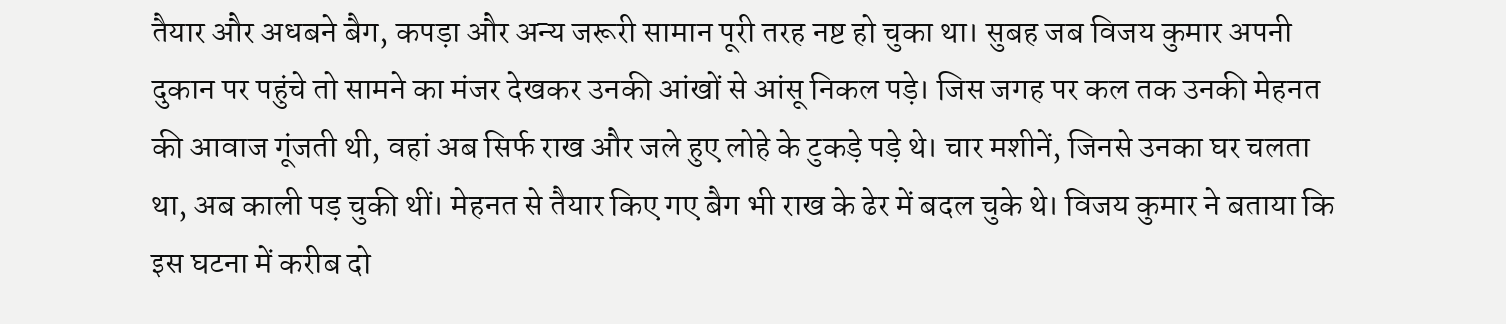तैयार और अधबने बैग, कपड़ा और अन्य जरूरी सामान पूरी तरह नष्ट हो चुका था। सुबह जब विजय कुमार अपनी दुकान पर पहुंचे तो सामने का मंजर देखकर उनकी आंखों से आंसू निकल पड़े। जिस जगह पर कल तक उनकी मेहनत की आवाज गूंजती थी, वहां अब सिर्फ राख और जले हुए लोहे के टुकड़े पड़े थे। चार मशीनें, जिनसे उनका घर चलता था, अब काली पड़ चुकी थीं। मेहनत से तैयार किए गए बैग भी राख के ढेर में बदल चुके थे। विजय कुमार ने बताया कि इस घटना में करीब दो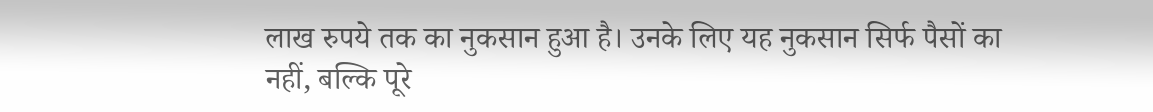लाख रुपये तक का नुकसान हुआ है। उनके लिए यह नुकसान सिर्फ पैसों का नहीं, बल्कि पूरे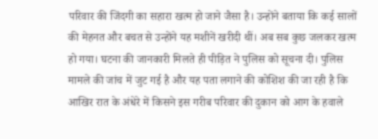परिवार की जिंदगी का सहारा खत्म हो जाने जैसा है। उन्होंने बताया कि कई सालों की मेहनत और बचत से उन्होंने यह मशीनें खरीदी थीं। अब सब कुछ जलकर खत्म हो गया। घटना की जानकारी मिलते ही पीड़ित ने पुलिस को सूचना दी। पुलिस मामले की जांच में जुट गई है और यह पता लगाने की कोशिश की जा रही है कि आखिर रात के अंधेरे में किसने इस गरीब परिवार की दुकान को आग के हवाले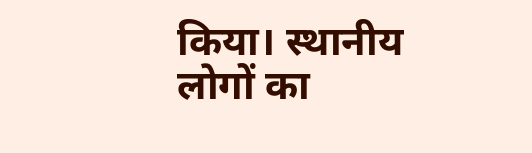किया। स्थानीय लोगों का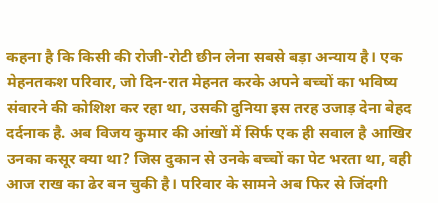कहना है कि किसी की रोजी-रोटी छीन लेना सबसे बड़ा अन्याय है। एक मेहनतकश परिवार, जो दिन-रात मेहनत करके अपने बच्चों का भविष्य संवारने की कोशिश कर रहा था, उसकी दुनिया इस तरह उजाड़ देना बेहद दर्दनाक है. अब विजय कुमार की आंखों में सिर्फ एक ही सवाल है आखिर उनका कसूर क्या था? जिस दुकान से उनके बच्चों का पेट भरता था, वही आज राख का ढेर बन चुकी है। परिवार के सामने अब फिर से जिंदगी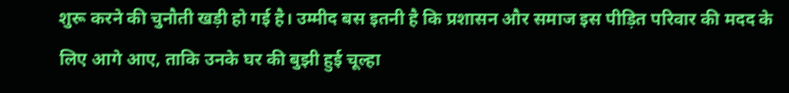शुरू करने की चुनौती खड़ी हो गई है। उम्मीद बस इतनी है कि प्रशासन और समाज इस पीड़ित परिवार की मदद के लिए आगे आए, ताकि उनके घर की बुझी हुई चूल्हा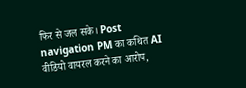फिर से जल सके। Post navigation PM का कथित AI वीडियो वायरल करने का आरोप,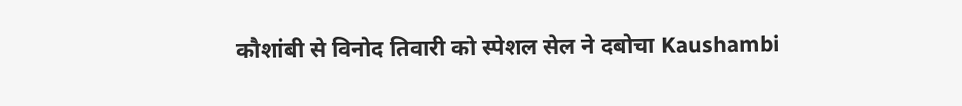कौशांबी से विनोद तिवारी को स्पेशल सेल ने दबोचा Kaushambi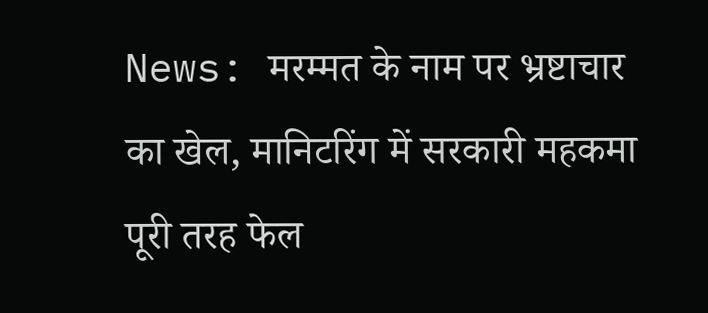News: मरम्मत के नाम पर भ्रष्टाचार का खेल, मानिटरिंग में सरकारी महकमा पूरी तरह फेल